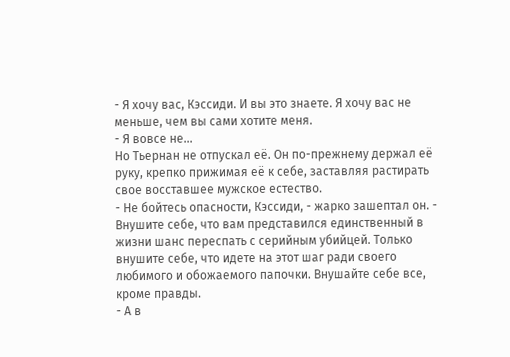- Я хочу вас, Кэссиди. И вы это знаете. Я хочу вас не меньше, чем вы сами хотите меня.
- Я вовсе не...
Но Тьернан не отпускал её. Он по-прежнему держал её руку, крепко прижимая её к себе, заставляя растирать свое восставшее мужское естество.
- Не бойтесь опасности, Кэссиди, - жарко зашептал он. - Внушите себе, что вам представился единственный в жизни шанс переспать с серийным убийцей. Только внушите себе, что идете на этот шаг ради своего любимого и обожаемого папочки. Внушайте себе все, кроме правды.
- А в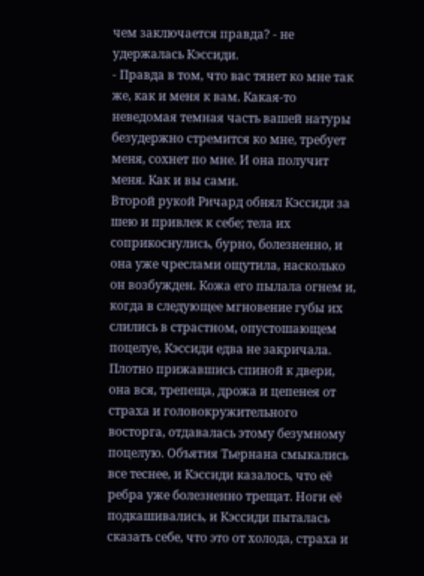чем заключается правда? - не удержалась Кэссиди.
- Правда в том, что вас тянет ко мне так же, как и меня к вам. Какая-то неведомая темная часть вашей натуры безудержно стремится ко мне, требует меня, сохнет по мне. И она получит меня. Как и вы сами.
Второй рукой Ричард обнял Кэссиди за шею и привлек к себе; тела их соприкоснулись, бурно, болезненно, и она уже чреслами ощутила, насколько он возбужден. Кожа его пылала огнем и, когда в следующее мгновение губы их слились в страстном, опустошающем поцелуе, Кэссиди едва не закричала. Плотно прижавшись спиной к двери, она вся, трепеща, дрожа и цепенея от страха и головокружительного восторга, отдавалась этому безумному поцелую. Объятия Тьернана смыкались все теснее, и Кэссиди казалось, что её ребра уже болезненно трещат. Ноги её подкашивались, и Кэссиди пыталась сказать себе, что это от холода, страха и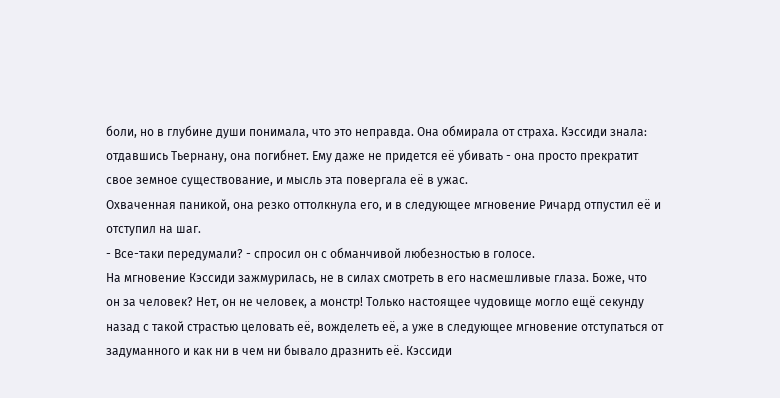боли, но в глубине души понимала, что это неправда. Она обмирала от страха. Кэссиди знала: отдавшись Тьернану, она погибнет. Ему даже не придется её убивать - она просто прекратит свое земное существование, и мысль эта повергала её в ужас.
Охваченная паникой, она резко оттолкнула его, и в следующее мгновение Ричард отпустил её и отступил на шаг.
- Все-таки передумали? - спросил он с обманчивой любезностью в голосе.
На мгновение Кэссиди зажмурилась, не в силах смотреть в его насмешливые глаза. Боже, что он за человек? Нет, он не человек, а монстр! Только настоящее чудовище могло ещё секунду назад с такой страстью целовать её, вожделеть её, а уже в следующее мгновение отступаться от задуманного и как ни в чем ни бывало дразнить её. Кэссиди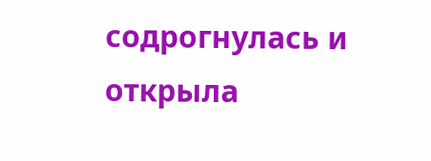содрогнулась и открыла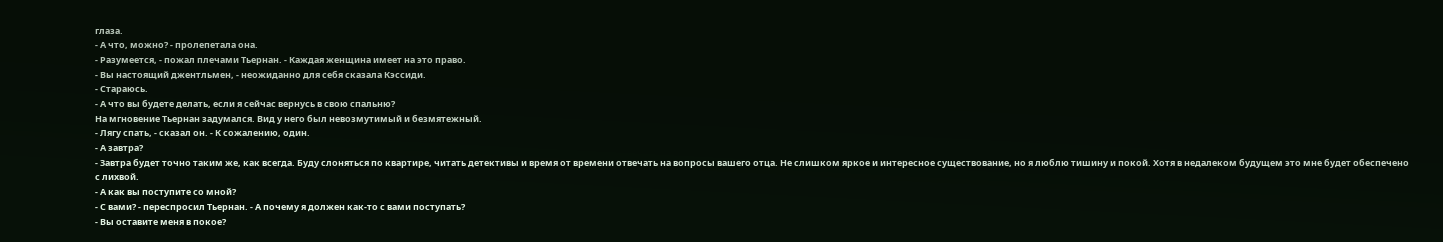глаза.
- А что, можно? - пролепетала она.
- Разумеется, - пожал плечами Тьернан. - Каждая женщина имеет на это право.
- Вы настоящий джентльмен, - неожиданно для себя сказала Кэссиди.
- Стараюсь.
- А что вы будете делать, если я сейчас вернусь в свою спальню?
На мгновение Тьернан задумался. Вид у него был невозмутимый и безмятежный.
- Лягу спать, - сказал он. - К сожалению, один.
- А завтра?
- Завтра будет точно таким же, как всегда. Буду слоняться по квартире, читать детективы и время от времени отвечать на вопросы вашего отца. Не слишком яркое и интересное существование, но я люблю тишину и покой. Хотя в недалеком будущем это мне будет обеспечено с лихвой.
- А как вы поступите со мной?
- С вами? - переспросил Тьернан. - А почему я должен как-то с вами поступать?
- Вы оставите меня в покое?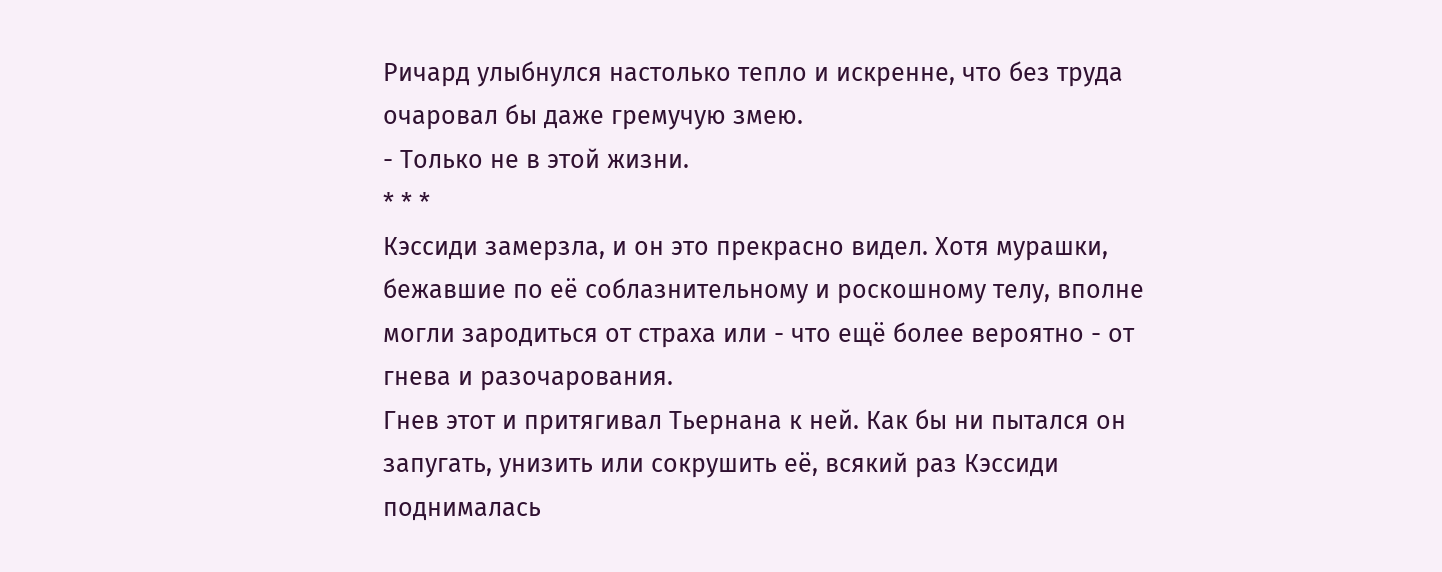Ричард улыбнулся настолько тепло и искренне, что без труда очаровал бы даже гремучую змею.
- Только не в этой жизни.
* * *
Кэссиди замерзла, и он это прекрасно видел. Хотя мурашки, бежавшие по её соблазнительному и роскошному телу, вполне могли зародиться от страха или - что ещё более вероятно - от гнева и разочарования.
Гнев этот и притягивал Тьернана к ней. Как бы ни пытался он запугать, унизить или сокрушить её, всякий раз Кэссиди поднималась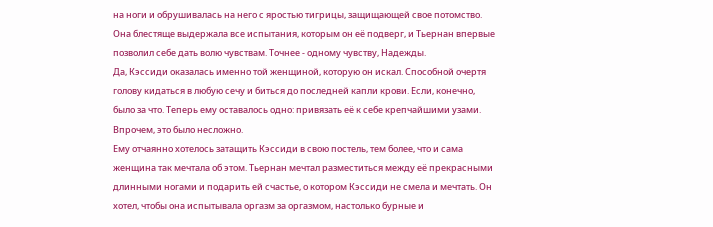на ноги и обрушивалась на него с яростью тигрицы, защищающей свое потомство. Она блестяще выдержала все испытания, которым он её подверг, и Тьернан впервые позволил себе дать волю чувствам. Точнее - одному чувству, Надежды.
Да, Кэссиди оказалась именно той женщиной, которую он искал. Способной очертя голову кидаться в любую сечу и биться до последней капли крови. Если, конечно, было за что. Теперь ему оставалось одно: привязать её к себе крепчайшими узами. Впрочем, это было несложно.
Ему отчаянно хотелось затащить Кэссиди в свою постель, тем более, что и сама женщина так мечтала об этом. Тьернан мечтал разместиться между её прекрасными длинными ногами и подарить ей счастье, о котором Кэссиди не смела и мечтать. Он хотел, чтобы она испытывала оргазм за оргазмом, настолько бурные и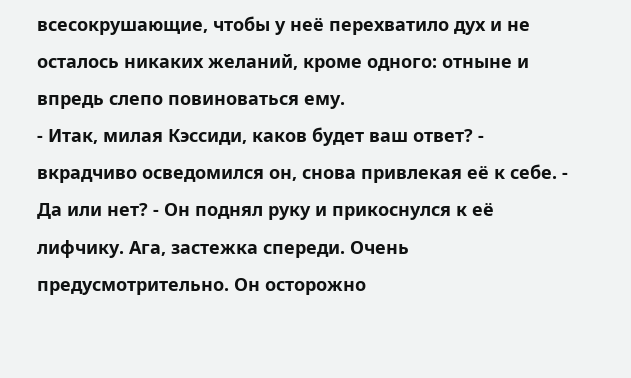всесокрушающие, чтобы у неё перехватило дух и не осталось никаких желаний, кроме одного: отныне и впредь слепо повиноваться ему.
- Итак, милая Кэссиди, каков будет ваш ответ? - вкрадчиво осведомился он, снова привлекая её к себе. - Да или нет? - Он поднял руку и прикоснулся к её лифчику. Ага, застежка спереди. Очень предусмотрительно. Он осторожно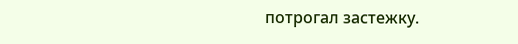потрогал застежку.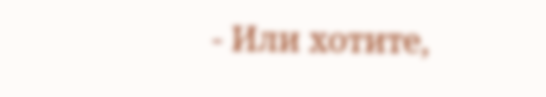- Или хотите,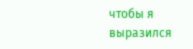чтобы я выразился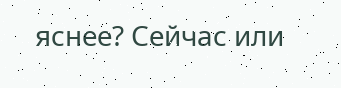яснее? Сейчас или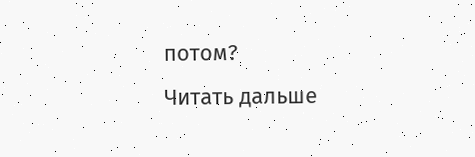потом?
Читать дальше